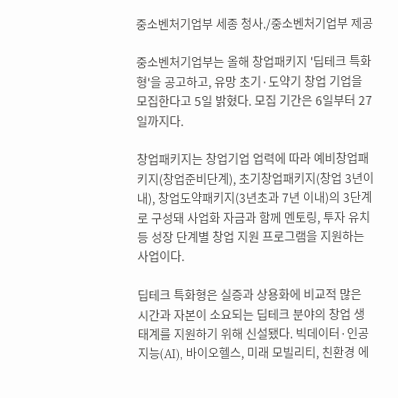중소벤처기업부 세종 청사./중소벤처기업부 제공

중소벤처기업부는 올해 창업패키지 '딥테크 특화형'을 공고하고, 유망 초기·도약기 창업 기업을 모집한다고 5일 밝혔다. 모집 기간은 6일부터 27일까지다.

창업패키지는 창업기업 업력에 따라 예비창업패키지(창업준비단계), 초기창업패키지(창업 3년이내), 창업도약패키지(3년초과 7년 이내)의 3단계로 구성돼 사업화 자금과 함께 멘토링, 투자 유치 등 성장 단계별 창업 지원 프로그램을 지원하는 사업이다.

딥테크 특화형은 실증과 상용화에 비교적 많은 시간과 자본이 소요되는 딥테크 분야의 창업 생태계를 지원하기 위해 신설됐다. 빅데이터·인공지능(AI), 바이오헬스, 미래 모빌리티, 친환경 에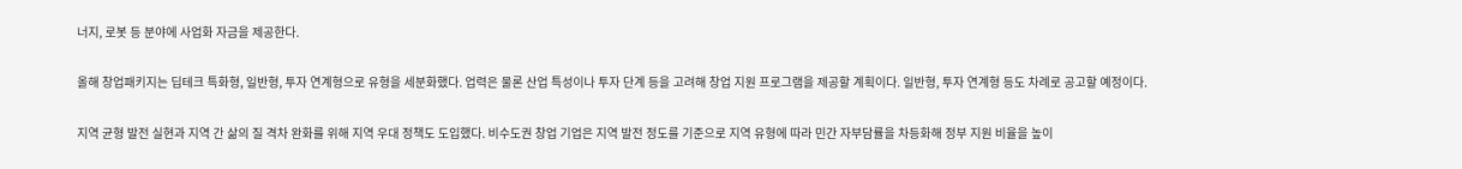너지, 로봇 등 분야에 사업화 자금을 제공한다.

올해 창업패키지는 딥테크 특화형, 일반형, 투자 연계형으로 유형을 세분화했다. 업력은 물론 산업 특성이나 투자 단계 등을 고려해 창업 지원 프로그램을 제공할 계획이다. 일반형, 투자 연계형 등도 차례로 공고할 예정이다.

지역 균형 발전 실현과 지역 간 삶의 질 격차 완화를 위해 지역 우대 정책도 도입했다. 비수도권 창업 기업은 지역 발전 정도를 기준으로 지역 유형에 따라 민간 자부담률을 차등화해 정부 지원 비율을 높이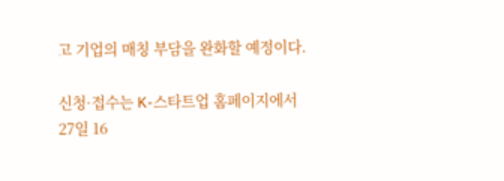고 기업의 매칭 부담을 완화할 예정이다.

신청·접수는 K-스타트업 홈페이지에서 27일 16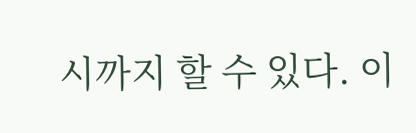시까지 할 수 있다. 이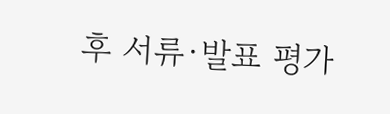후 서류·발표 평가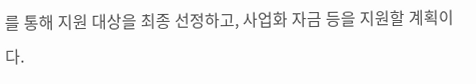를 통해 지원 대상을 최종 선정하고, 사업화 자금 등을 지원할 계획이다.